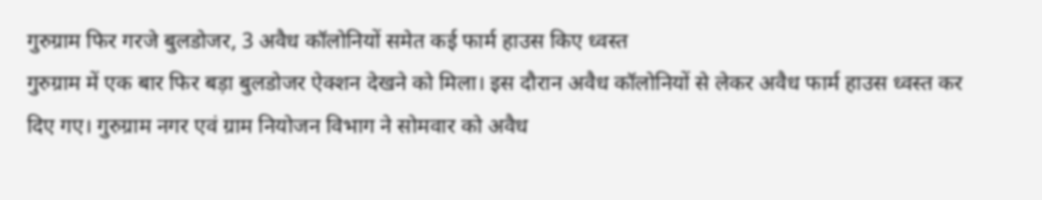गुरुग्राम फिर गरजे बुलडोजर, 3 अवैध कॉलोनियों समेत कई फार्म हाउस किए ध्वस्त
गुरुग्राम में एक बार फिर बड़ा बुलडोजर ऐक्शन देखने को मिला। इस दौरान अवैध कॉलोनियों से लेकर अवैध फार्म हाउस ध्वस्त कर दिए गए। गुरुग्राम नगर एवं ग्राम नियोजन विभाग ने सोमवार को अवैध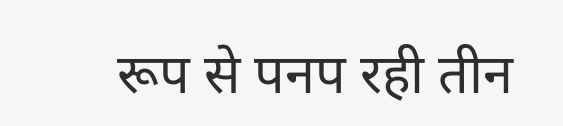रूप से पनप रही तीन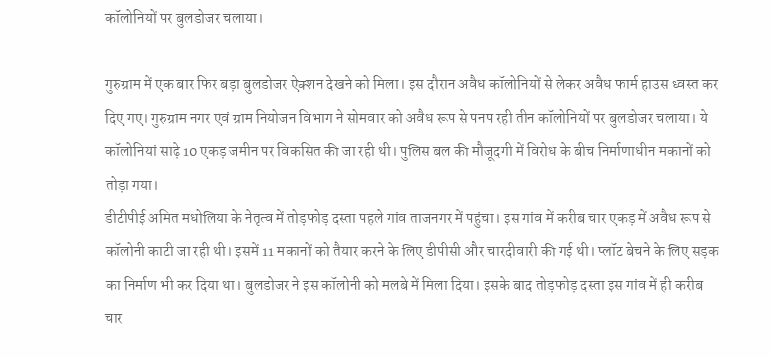कॉलोनियों पर बुलडोजर चलाया।

गुरुग्राम में एक बार फिर बड़ा बुलडोजर ऐक्शन देखने को मिला। इस दौरान अवैध कॉलोनियों से लेकर अवैध फार्म हाउस ध्वस्त कर दिए गए। गुरुग्राम नगर एवं ग्राम नियोजन विभाग ने सोमवार को अवैध रूप से पनप रही तीन कॉलोनियों पर बुलडोजर चलाया। ये कॉलोनियां साढ़े 10 एकड़ जमीन पर विकसित की जा रही थी। पुलिस बल की मौजूदगी में विरोध के बीच निर्माणाधीन मकानों को तोड़ा गया।
डीटीपीई अमित मधोलिया के नेतृत्व में तोड़फोड़ दस्ता पहले गांव ताजनगर में पहुंचा। इस गांव में करीब चार एकड़ में अवैध रूप से कॉलोनी काटी जा रही थी। इसमें 11 मकानों को तैयार करने के लिए डीपीसी और चारदीवारी की गई थी। प्लॉट बेचने के लिए सड़क का निर्माण भी कर दिया था। बुलडोजर ने इस कॉलोनी को मलबे में मिला दिया। इसके बाद तोड़फोड़ दस्ता इस गांव में ही करीब चार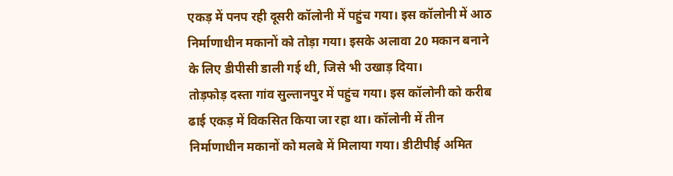एकड़ में पनप रही दूसरी कॉलोनी में पहुंच गया। इस कॉलोनी में आठ निर्माणाधीन मकानों को तोड़ा गया। इसके अलावा 20 मकान बनाने के लिए डीपीसी डाली गई थी, जिसे भी उखाड़ दिया।
तोड़फोड़ दस्ता गांव सुल्तानपुर में पहुंच गया। इस कॉलोनी को करीब ढाई एकड़ में विकसित किया जा रहा था। कॉलोनी में तीन निर्माणाधीन मकानों को मलबे में मिलाया गया। डीटीपीई अमित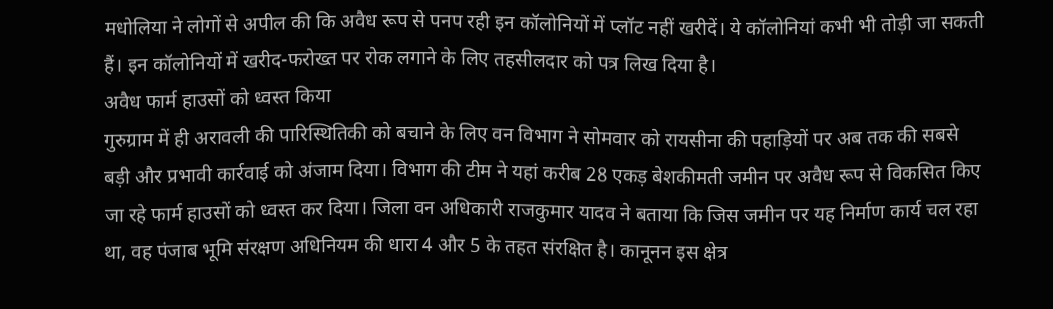मधोलिया ने लोगों से अपील की कि अवैध रूप से पनप रही इन कॉलोनियों में प्लॉट नहीं खरीदें। ये कॉलोनियां कभी भी तोड़ी जा सकती हैं। इन कॉलोनियों में खरीद-फरोख्त पर रोक लगाने के लिए तहसीलदार को पत्र लिख दिया है।
अवैध फार्म हाउसों को ध्वस्त किया
गुरुग्राम में ही अरावली की पारिस्थितिकी को बचाने के लिए वन विभाग ने सोमवार को रायसीना की पहाड़ियों पर अब तक की सबसे बड़ी और प्रभावी कार्रवाई को अंजाम दिया। विभाग की टीम ने यहां करीब 28 एकड़ बेशकीमती जमीन पर अवैध रूप से विकसित किए जा रहे फार्म हाउसों को ध्वस्त कर दिया। जिला वन अधिकारी राजकुमार यादव ने बताया कि जिस जमीन पर यह निर्माण कार्य चल रहा था, वह पंजाब भूमि संरक्षण अधिनियम की धारा 4 और 5 के तहत संरक्षित है। कानूनन इस क्षेत्र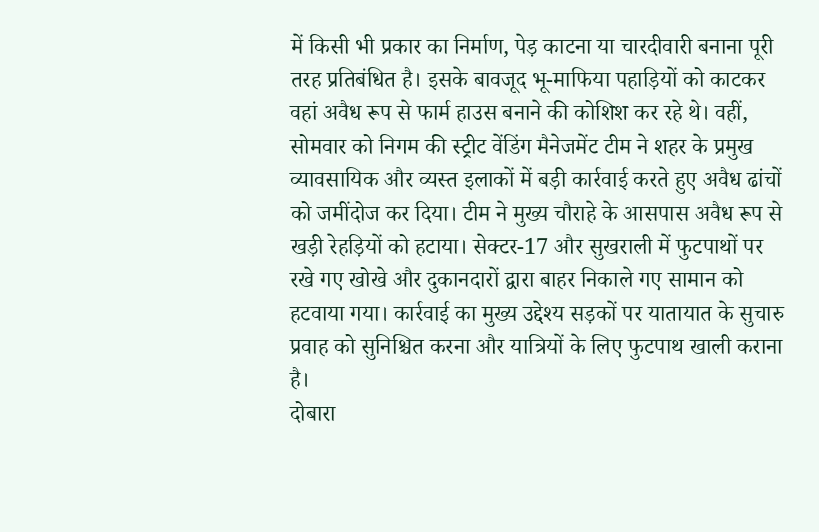में किसी भी प्रकार का निर्माण, पेड़ काटना या चारदीवारी बनाना पूरी तरह प्रतिबंधित है। इसके बावजूद भू-माफिया पहाड़ियों को काटकर वहां अवैध रूप से फार्म हाउस बनाने की कोशिश कर रहे थे। वहीं, सोमवार को निगम की स्ट्रीट वेंडिंग मैनेजमेंट टीम ने शहर के प्रमुख व्यावसायिक और व्यस्त इलाकों में बड़ी कार्रवाई करते हुए अवैध ढांचों को जमींदोज कर दिया। टीम ने मुख्य चौराहे के आसपास अवैध रूप से खड़ी रेहड़ियों को हटाया। सेक्टर-17 और सुखराली में फुटपाथों पर रखे गए खोखे और दुकानदारों द्वारा बाहर निकाले गए सामान को हटवाया गया। कार्रवाई का मुख्य उद्देश्य सड़कों पर यातायात के सुचारु प्रवाह को सुनिश्चित करना और यात्रियों के लिए फुटपाथ खाली कराना है।
दोबारा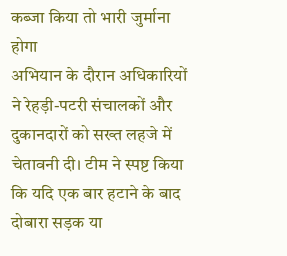कब्जा किया तो भारी जुर्माना होगा
अभियान के दौरान अधिकारियों ने रेहड़ी-पटरी संचालकों और दुकानदारों को सख्त लहजे में चेतावनी दी। टीम ने स्पष्ट किया कि यदि एक बार हटाने के बाद दोबारा सड़क या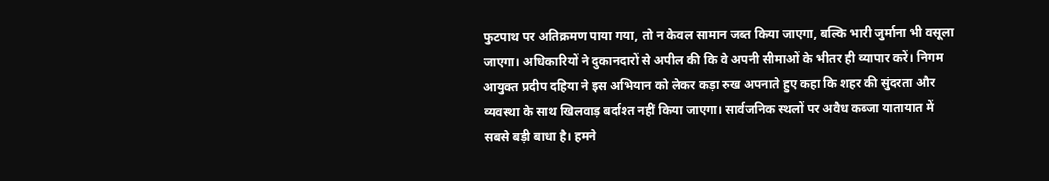फुटपाथ पर अतिक्रमण पाया गया, तो न केवल सामान जब्त किया जाएगा, बल्कि भारी जुर्माना भी वसूला जाएगा। अधिकारियों ने दुकानदारों से अपील की कि वे अपनी सीमाओं के भीतर ही व्यापार करें। निगम आयुक्त प्रदीप दहिया ने इस अभियान को लेकर कड़ा रुख अपनाते हुए कहा कि शहर की सुंदरता और व्यवस्था के साथ खिलवाड़ बर्दाश्त नहीं किया जाएगा। सार्वजनिक स्थलों पर अवैध कब्जा यातायात में सबसे बड़ी बाधा है। हमने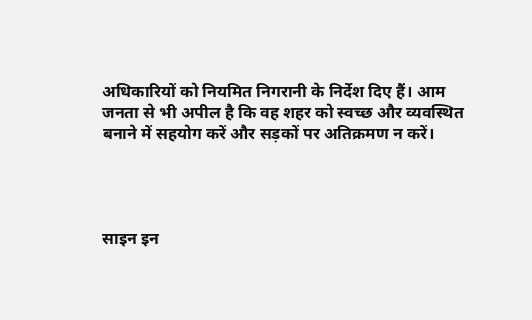अधिकारियों को नियमित निगरानी के निर्देश दिए हैं। आम जनता से भी अपील है कि वह शहर को स्वच्छ और व्यवस्थित बनाने में सहयोग करें और सड़कों पर अतिक्रमण न करें।




साइन इन